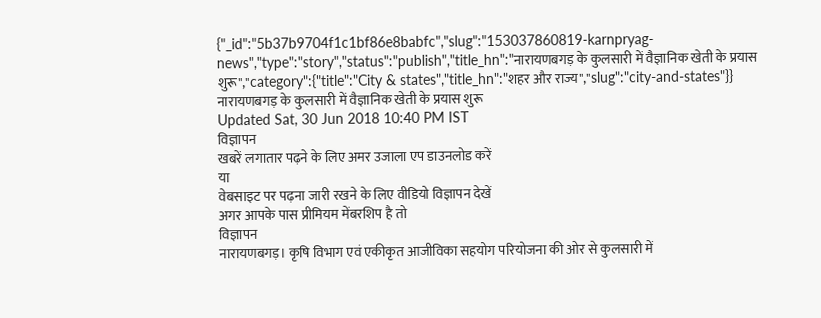{"_id":"5b37b9704f1c1bf86e8babfc","slug":"153037860819-karnpryag-news","type":"story","status":"publish","title_hn":"नारायणबगड़ के कुलसारी में वैज्ञानिक खेती के प्रयास शुरू","category":{"title":"City & states","title_hn":"शहर और राज्य","slug":"city-and-states"}}
नारायणबगड़ के कुलसारी में वैज्ञानिक खेती के प्रयास शुरू
Updated Sat, 30 Jun 2018 10:40 PM IST
विज्ञापन
खबरें लगातार पढ़ने के लिए अमर उजाला एप डाउनलोड करें
या
वेबसाइट पर पढ़ना जारी रखने के लिए वीडियो विज्ञापन देखें
अगर आपके पास प्रीमियम मेंबरशिप है तो
विज्ञापन
नारायणबगड़। कृषि विभाग एवं एकीकृत आजीविका सहयोग परियोजना की ओर से कुलसारी में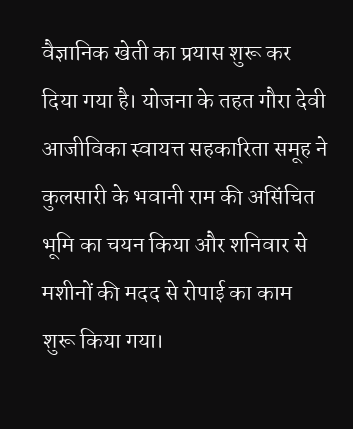वैज्ञानिक खेती का प्रयास शुरू कर दिया गया है। योजना के तहत गौरा देवी आजीविका स्वायत्त सहकारिता समूह ने कुलसारी के भवानी राम की असिंचित भूमि का चयन किया और शनिवार से मशीनों की मदद से रोपाई का काम शुरू किया गया।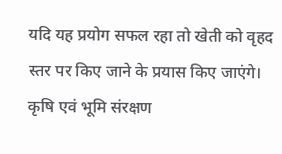यदि यह प्रयोग सफल रहा तो खेती को वृहद स्तर पर किए जाने के प्रयास किए जाएंगे।
कृषि एवं भूमि संरक्षण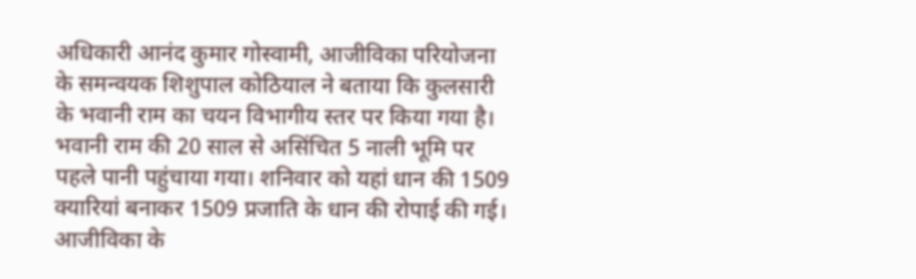अधिकारी आनंद कुमार गोस्वामी, आजीविका परियोजना के समन्वयक शिशुपाल कोठियाल ने बताया कि कुलसारी के भवानी राम का चयन विभागीय स्तर पर किया गया है। भवानी राम की 20 साल से असिंचित 5 नाली भूमि पर पहले पानी पहुंचाया गया। शनिवार को यहां धान की 1509 क्यारियां बनाकर 1509 प्रजाति के धान की रोपाई की गई। आजीविका के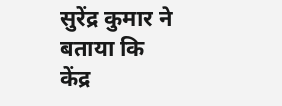सुरेंद्र कुमार ने बताया कि केंद्र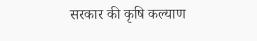सरकार की कृषि कल्याण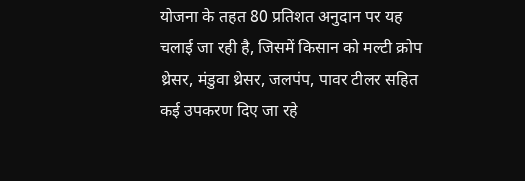योजना के तहत 80 प्रतिशत अनुदान पर यह चलाई जा रही है, जिसमें किसान को मल्टी क्रोप थ्रेसर, मंडुवा थ्रेसर, जलपंप, पावर टीलर सहित कई उपकरण दिए जा रहे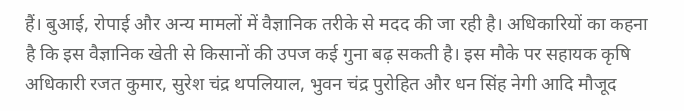हैं। बुआई, रोपाई और अन्य मामलों में वैज्ञानिक तरीके से मदद की जा रही है। अधिकारियों का कहना है कि इस वैज्ञानिक खेती से किसानों की उपज कई गुना बढ़ सकती है। इस मौके पर सहायक कृषि अधिकारी रजत कुमार, सुरेश चंद्र थपलियाल, भुवन चंद्र पुरोहित और धन सिंह नेगी आदि मौजूद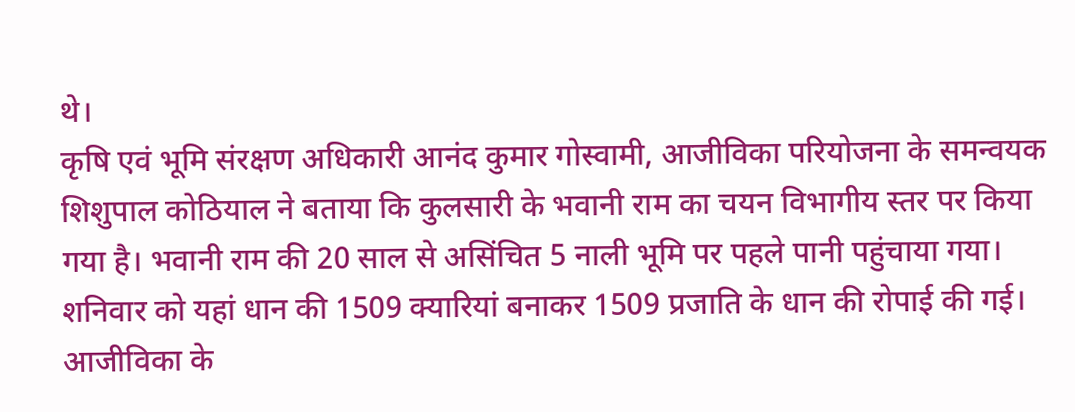थे।
कृषि एवं भूमि संरक्षण अधिकारी आनंद कुमार गोस्वामी, आजीविका परियोजना के समन्वयक शिशुपाल कोठियाल ने बताया कि कुलसारी के भवानी राम का चयन विभागीय स्तर पर किया गया है। भवानी राम की 20 साल से असिंचित 5 नाली भूमि पर पहले पानी पहुंचाया गया। शनिवार को यहां धान की 1509 क्यारियां बनाकर 1509 प्रजाति के धान की रोपाई की गई। आजीविका के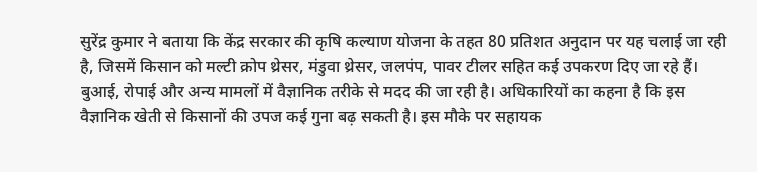सुरेंद्र कुमार ने बताया कि केंद्र सरकार की कृषि कल्याण योजना के तहत 80 प्रतिशत अनुदान पर यह चलाई जा रही है, जिसमें किसान को मल्टी क्रोप थ्रेसर, मंडुवा थ्रेसर, जलपंप, पावर टीलर सहित कई उपकरण दिए जा रहे हैं। बुआई, रोपाई और अन्य मामलों में वैज्ञानिक तरीके से मदद की जा रही है। अधिकारियों का कहना है कि इस वैज्ञानिक खेती से किसानों की उपज कई गुना बढ़ सकती है। इस मौके पर सहायक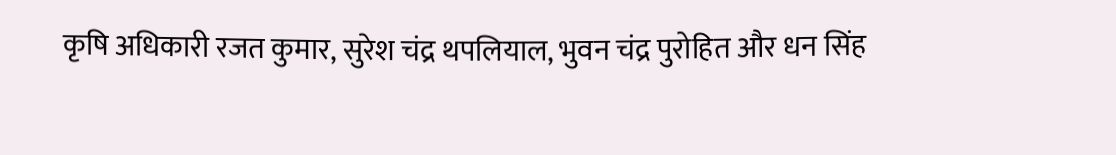कृषि अधिकारी रजत कुमार, सुरेश चंद्र थपलियाल, भुवन चंद्र पुरोहित और धन सिंह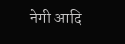नेगी आदि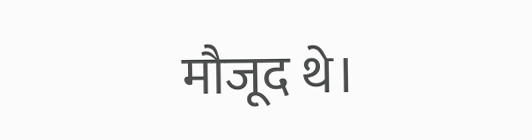मौजूद थे।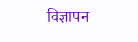विज्ञापन